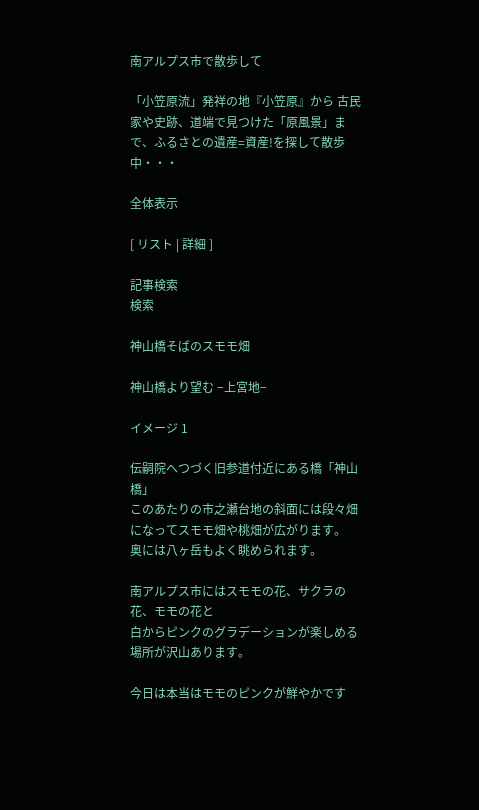南アルプス市で散歩して

「小笠原流」発祥の地『小笠原』から 古民家や史跡、道端で見つけた「原風景」まで、ふるさとの遺産=資産!を探して散歩中・・・

全体表示

[ リスト | 詳細 ]

記事検索
検索

神山橋そばのスモモ畑

神山橋より望む −上宮地−

イメージ 1

伝嗣院へつづく旧参道付近にある橋「神山橋」
このあたりの市之瀬台地の斜面には段々畑になってスモモ畑や桃畑が広がります。
奥には八ヶ岳もよく眺められます。

南アルプス市にはスモモの花、サクラの花、モモの花と
白からピンクのグラデーションが楽しめる場所が沢山あります。

今日は本当はモモのピンクが鮮やかです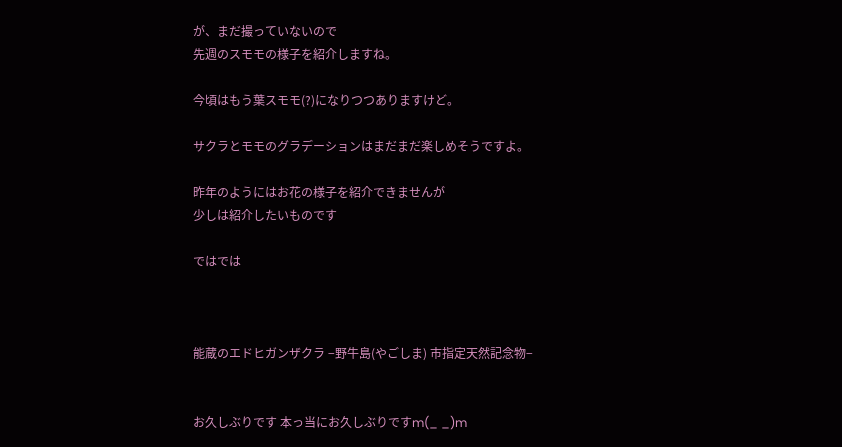が、まだ撮っていないので
先週のスモモの様子を紹介しますね。

今頃はもう葉スモモ(?)になりつつありますけど。

サクラとモモのグラデーションはまだまだ楽しめそうですよ。

昨年のようにはお花の様子を紹介できませんが
少しは紹介したいものです

ではでは



能蔵のエドヒガンザクラ −野牛島(やごしま) 市指定天然記念物−


お久しぶりです 本っ当にお久しぶりですm(_ _)m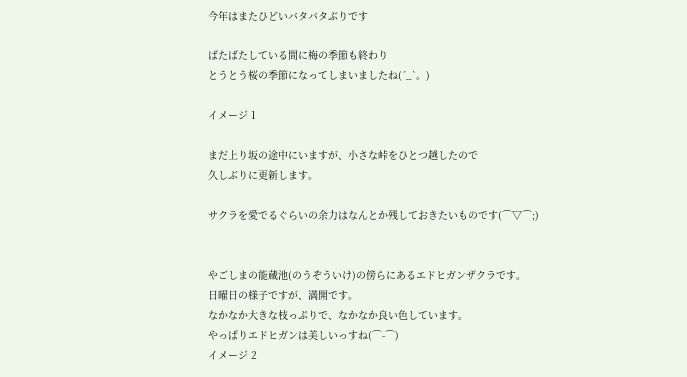今年はまたひどいバタバタぶりです

ばたばたしている間に梅の季節も終わり
とうとう桜の季節になってしまいましたね(´_`。)

イメージ 1

まだ上り坂の途中にいますが、小さな峠をひとつ越したので
久しぶりに更新します。

サクラを愛でるぐらいの余力はなんとか残しておきたいものです(⌒▽⌒;)


やごしまの能蔵池(のうぞういけ)の傍らにあるエドヒガンザクラです。
日曜日の様子ですが、満開です。
なかなか大きな枝っぷりで、なかなか良い色しています。
やっぱりエドヒガンは美しいっすね(⌒-⌒)
イメージ 2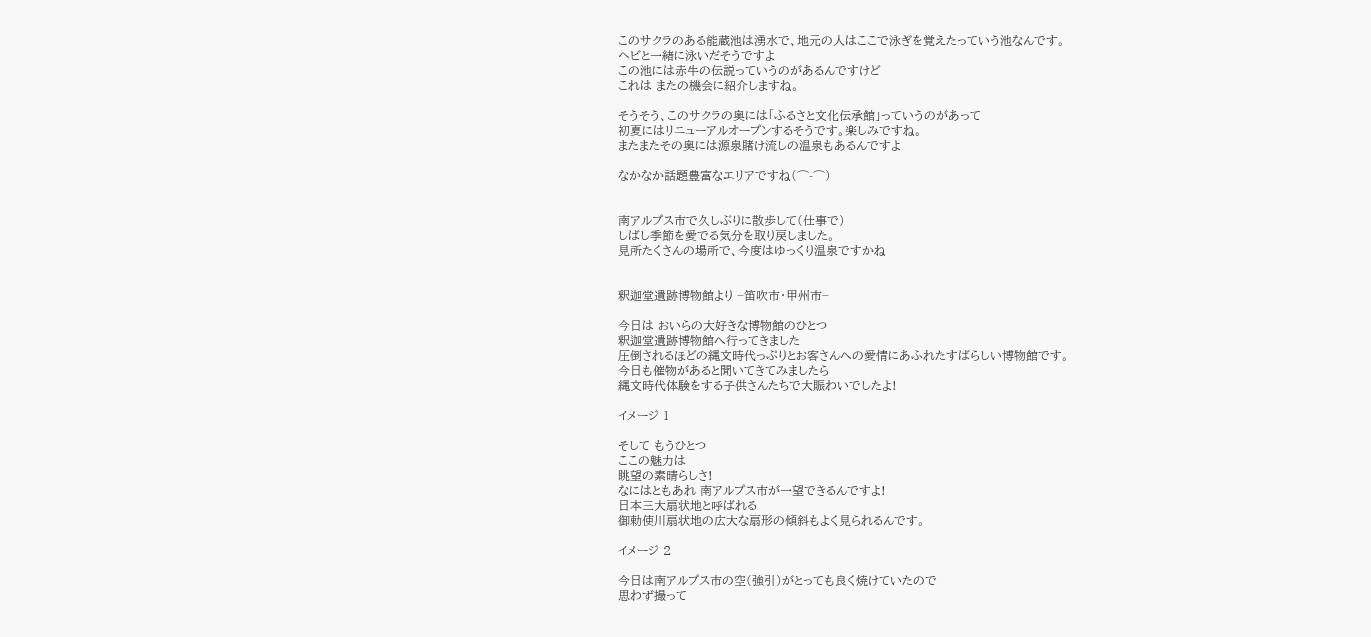このサクラのある能蔵池は湧水で、地元の人はここで泳ぎを覚えたっていう池なんです。
ヘビと一緒に泳いだそうですよ
この池には赤牛の伝説っていうのがあるんですけど
これは またの機会に紹介しますね。

そうそう、このサクラの奥には「ふるさと文化伝承館」っていうのがあって
初夏にはリニューアルオープンするそうです。楽しみですね。
またまたその奥には源泉賭け流しの温泉もあるんですよ

なかなか話題豊富なエリアですね(⌒-⌒)


南アルプス市で久しぶりに散歩して(仕事で)
しばし季節を愛でる気分を取り戻しました。
見所たくさんの場所で、今度はゆっくり温泉ですかね


釈迦堂遺跡博物館より −笛吹市・甲州市−

今日は おいらの大好きな博物館のひとつ
釈迦堂遺跡博物館へ行ってきました
圧倒されるほどの縄文時代っぷりとお客さんへの愛情にあふれたすばらしい博物館です。
今日も催物があると聞いてきてみましたら
縄文時代体験をする子供さんたちで大賑わいでしたよ!

イメージ 1

そして もうひとつ
ここの魅力は
眺望の素晴らしさ!
なにはともあれ 南アルプス市が一望できるんですよ!
日本三大扇状地と呼ばれる
御勅使川扇状地の広大な扇形の傾斜もよく見られるんです。

イメージ 2

今日は南アルプス市の空(強引)がとっても良く焼けていたので
思わず撮って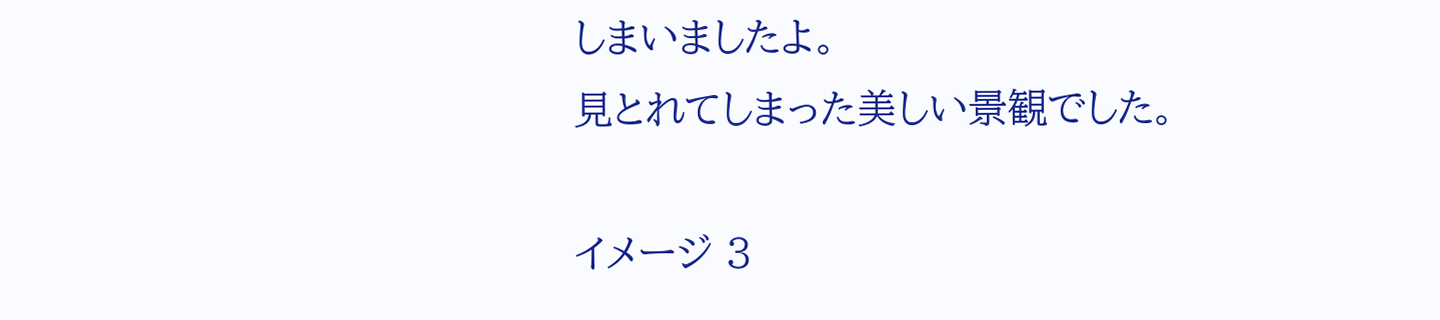しまいましたよ。
見とれてしまった美しい景観でした。

イメージ 3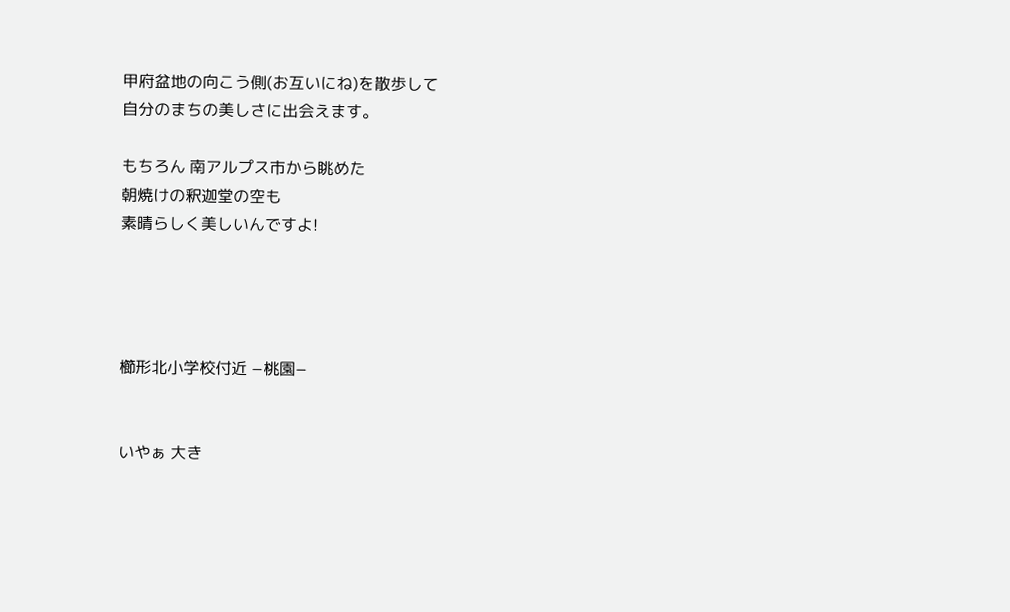甲府盆地の向こう側(お互いにね)を散歩して
自分のまちの美しさに出会えます。

もちろん 南アルプス市から眺めた
朝焼けの釈迦堂の空も
素晴らしく美しいんですよ!




櫛形北小学校付近 −桃園−


いやぁ 大き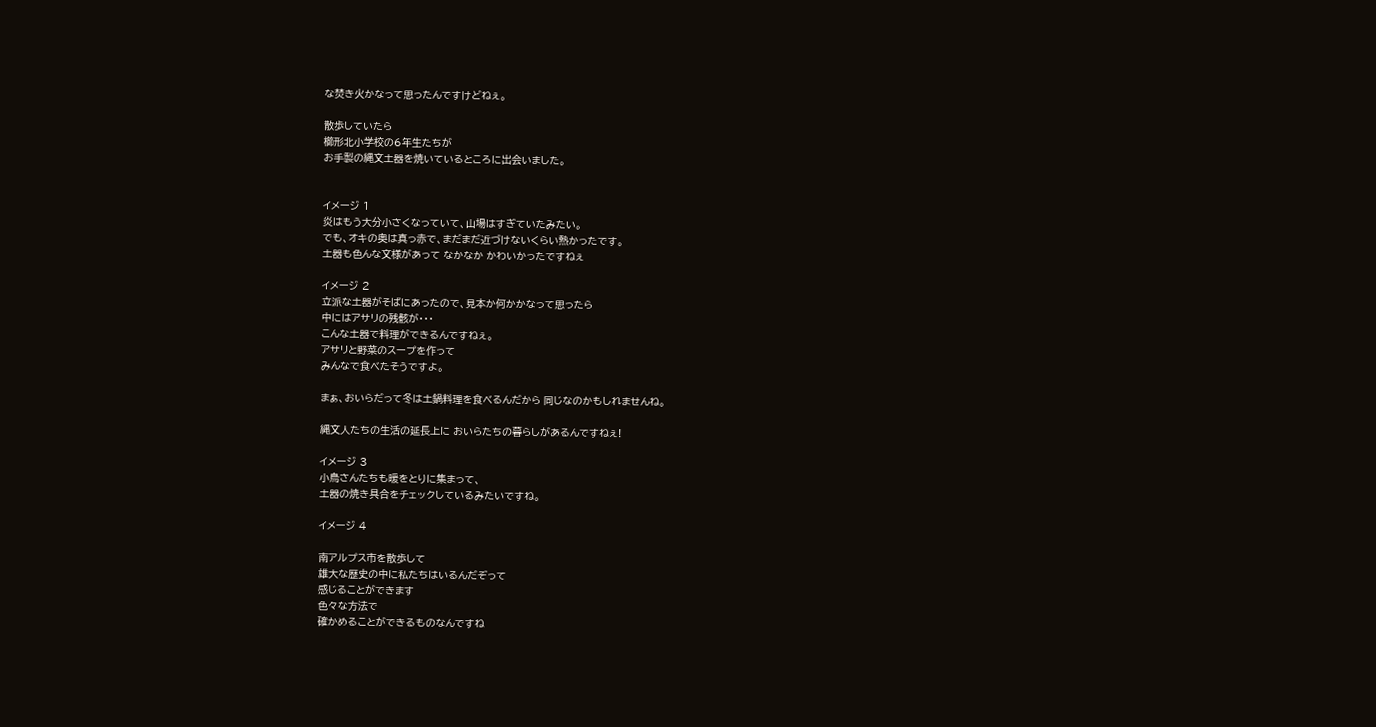な焚き火かなって思ったんですけどねぇ。

散歩していたら
櫛形北小学校の6年生たちが
お手製の縄文土器を焼いているところに出会いました。


イメージ 1
炎はもう大分小さくなっていて、山場はすぎていたみたい。
でも、オキの奥は真っ赤で、まだまだ近づけないくらい熱かったです。
土器も色んな文様があって なかなか かわいかったですねぇ

イメージ 2
立派な土器がそばにあったので、見本か何かかなって思ったら
中にはアサリの残骸が・・・
こんな土器で料理ができるんですねぇ。
アサリと野菜のスープを作って
みんなで食べたそうですよ。

まぁ、おいらだって冬は土鍋料理を食べるんだから 同じなのかもしれませんね。

縄文人たちの生活の延長上に おいらたちの暮らしがあるんですねぇ!

イメージ 3
小鳥さんたちも暖をとりに集まって、
土器の焼き具合をチェックしているみたいですね。

イメージ 4

南アルプス市を散歩して
雄大な歴史の中に私たちはいるんだぞって
感じることができます
色々な方法で
確かめることができるものなんですね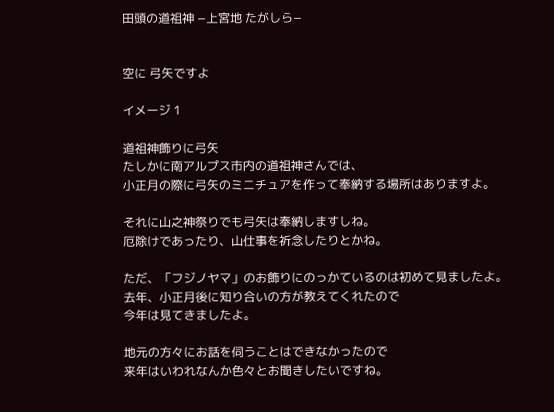田頭の道祖神 −上宮地 たがしら−


空に 弓矢ですよ

イメージ 1

道祖神飾りに弓矢
たしかに南アルプス市内の道祖神さんでは、
小正月の際に弓矢のミニチュアを作って奉納する場所はありますよ。

それに山之神祭りでも弓矢は奉納しますしね。
厄除けであったり、山仕事を祈念したりとかね。

ただ、「フジノヤマ」のお飾りにのっかているのは初めて見ましたよ。
去年、小正月後に知り合いの方が教えてくれたので
今年は見てきましたよ。

地元の方々にお話を伺うことはできなかったので
来年はいわれなんか色々とお聞きしたいですね。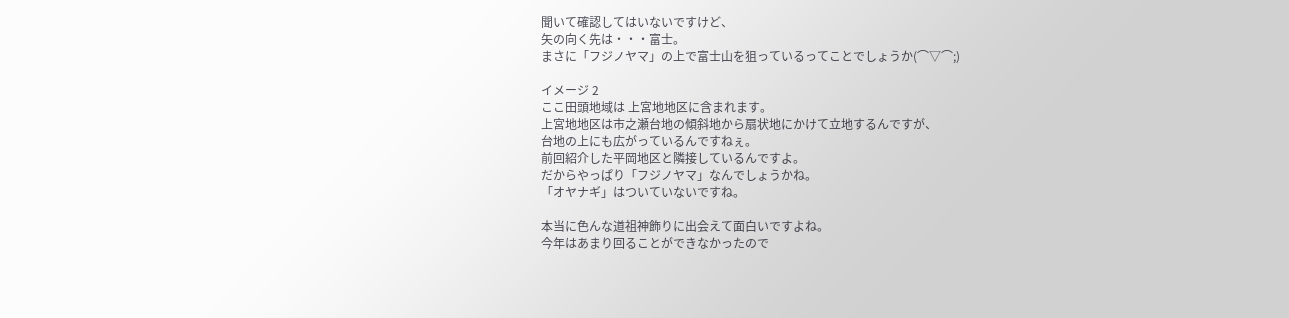聞いて確認してはいないですけど、
矢の向く先は・・・富士。
まさに「フジノヤマ」の上で富士山を狙っているってことでしょうか(⌒▽⌒;)

イメージ 2
ここ田頭地域は 上宮地地区に含まれます。
上宮地地区は市之瀬台地の傾斜地から扇状地にかけて立地するんですが、
台地の上にも広がっているんですねぇ。
前回紹介した平岡地区と隣接しているんですよ。
だからやっぱり「フジノヤマ」なんでしょうかね。
「オヤナギ」はついていないですね。

本当に色んな道祖神飾りに出会えて面白いですよね。
今年はあまり回ることができなかったので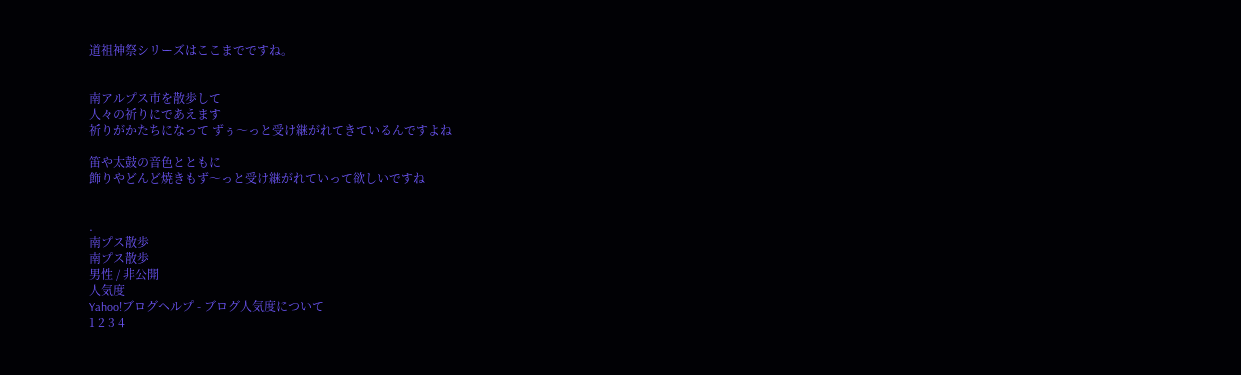道祖神祭シリーズはここまでですね。


南アルプス市を散歩して
人々の祈りにであえます
祈りがかたちになって ずぅ〜っと受け継がれてきているんですよね

笛や太鼓の音色とともに
飾りやどんど焼きもず〜っと受け継がれていって欲しいですね


.
南プス散歩
南プス散歩
男性 / 非公開
人気度
Yahoo!ブログヘルプ - ブログ人気度について
1 2 3 4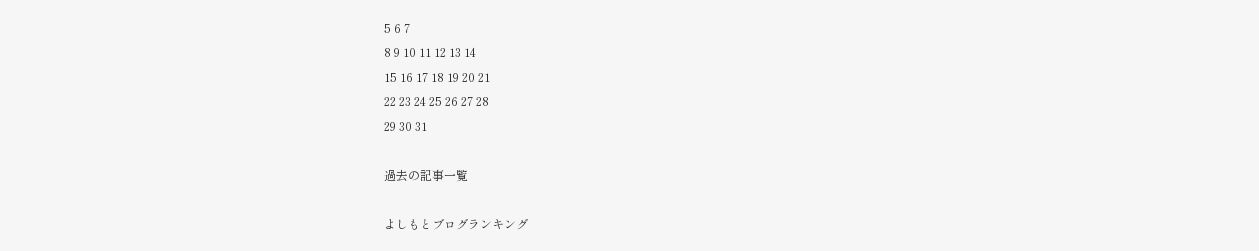5 6 7
8 9 10 11 12 13 14
15 16 17 18 19 20 21
22 23 24 25 26 27 28
29 30 31

過去の記事一覧

よしもとブログランキング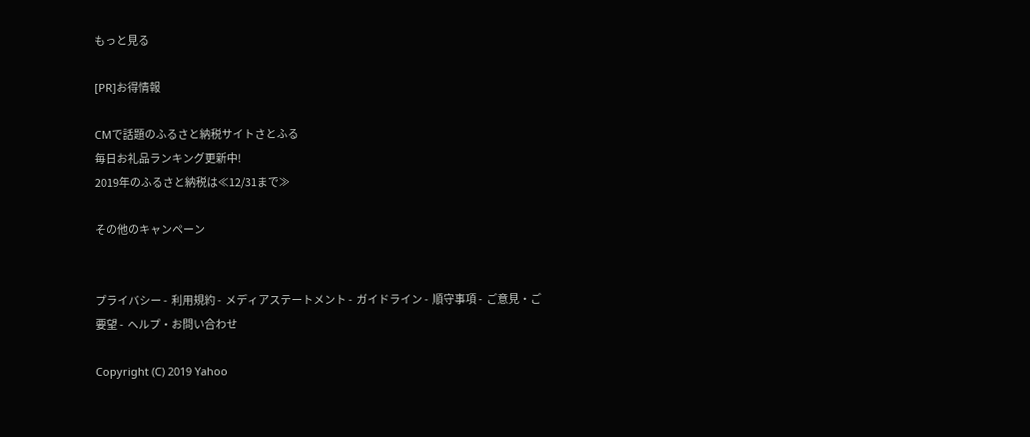もっと見る

[PR]お得情報

CMで話題のふるさと納税サイトさとふる
毎日お礼品ランキング更新中!
2019年のふるさと納税は≪12/31まで≫

その他のキャンペーン


プライバシー -  利用規約 -  メディアステートメント -  ガイドライン -  順守事項 -  ご意見・ご要望 -  ヘルプ・お問い合わせ

Copyright (C) 2019 Yahoo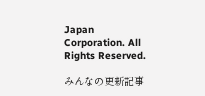Japan Corporation. All Rights Reserved.

みんなの更新記事